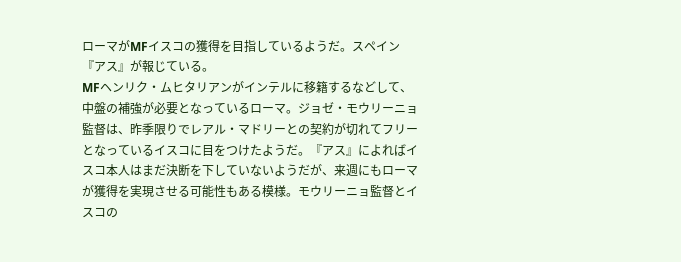ローマがMFイスコの獲得を目指しているようだ。スペイン『アス』が報じている。
MFヘンリク・ムヒタリアンがインテルに移籍するなどして、中盤の補強が必要となっているローマ。ジョゼ・モウリーニョ監督は、昨季限りでレアル・マドリーとの契約が切れてフリーとなっているイスコに目をつけたようだ。『アス』によればイスコ本人はまだ決断を下していないようだが、来週にもローマが獲得を実現させる可能性もある模様。モウリーニョ監督とイスコの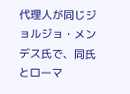代理人が同じジョルジョ・メンデス氏で、同氏とローマ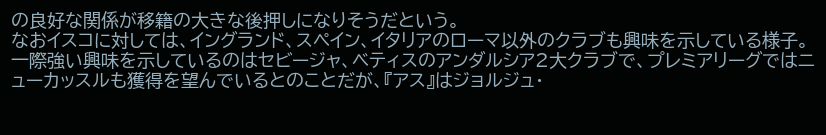の良好な関係が移籍の大きな後押しになりそうだという。
なおイスコに対しては、イングランド、スペイン、イタリアのローマ以外のクラブも興味を示している様子。一際強い興味を示しているのはセビージャ、ベティスのアンダルシア2大クラブで、プレミアリーグではニューカッスルも獲得を望んでいるとのことだが、『アス』はジョルジュ・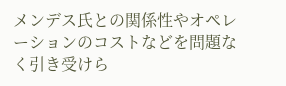メンデス氏との関係性やオペレーションのコストなどを問題なく引き受けら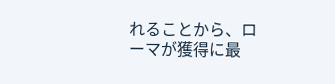れることから、ローマが獲得に最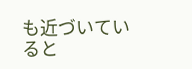も近づいていると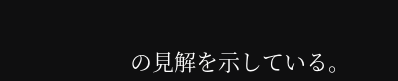の見解を示している。